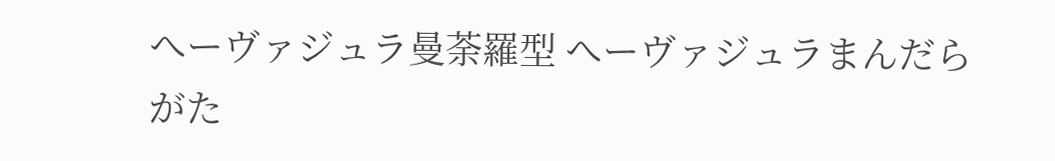へーヴァジュラ曼荼羅型 へーヴァジュラまんだらがた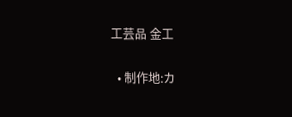工芸品 金工

  • 制作地:カ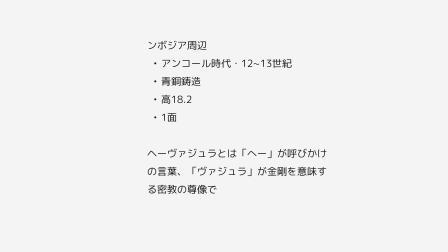ンボジア周辺
  • アンコール時代・12~13世紀
  • 青銅鋳造
  • 高18.2
  • 1面

ヘーヴァジュラとは「へー」が呼びかけの言葉、「ヴァジュラ」が金剛を意味する密教の尊像で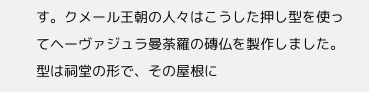す。クメール王朝の人々はこうした押し型を使ってヘーヴァジュラ曼荼羅の磚仏を製作しました。型は祠堂の形で、その屋根に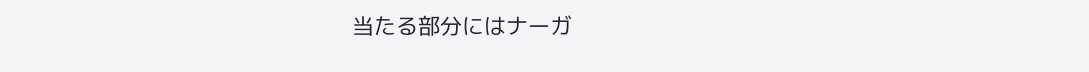当たる部分にはナーガ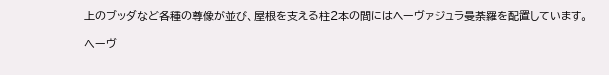上のブッダなど各種の尊像が並び、屋根を支える柱2本の間にはヘーヴァジュラ曼荼羅を配置しています。

へーヴ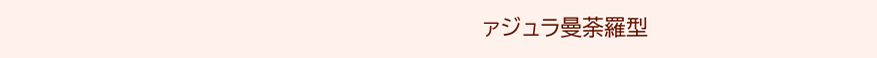ァジュラ曼荼羅型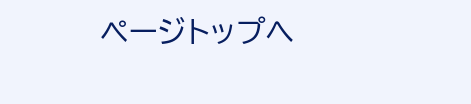ページトップへ